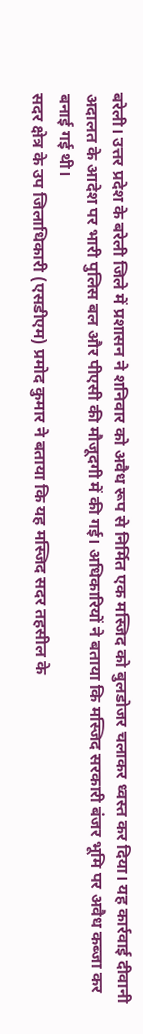बरेली। उत्तर प्रदेश के बरेली जिले में प्रशासन ने शनिवार को अवैध रूप से निर्मित एक मस्जिद को बुलडोजर चलाकर ध्वस्त कर दिया। यह कार्रवाई दीवानी अदालत के आदेश पर भारी पुलिस बल और पीएसी की मौजूदगी में की गई। अधिकारियों ने बताया कि मस्जिद सरकारी बंजर भूमि पर अवैध कब्जा कर बनाई गई थी।
सदर क्षेत्र के उप जिलाधिकारी (एसडीएम) प्रमोद कुमार ने बताया कि यह मस्जिद सदर तहसील के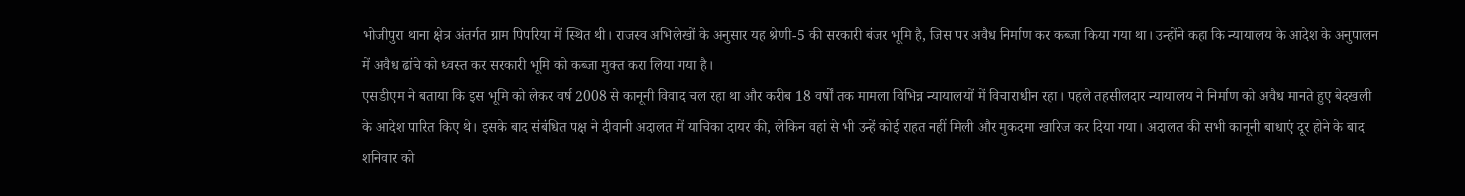भोजीपुरा थाना क्षेत्र अंतर्गत ग्राम पिपरिया में स्थित थी। राजस्व अभिलेखों के अनुसार यह श्रेणी-5 की सरकारी बंजर भूमि है, जिस पर अवैध निर्माण कर कब्जा किया गया था। उन्होंने कहा कि न्यायालय के आदेश के अनुपालन में अवैध ढांचे को ध्वस्त कर सरकारी भूमि को कब्जा मुक्त करा लिया गया है।
एसडीएम ने बताया कि इस भूमि को लेकर वर्ष 2008 से कानूनी विवाद चल रहा था और करीब 18 वर्षों तक मामला विभिन्न न्यायालयों में विचाराधीन रहा। पहले तहसीलदार न्यायालय ने निर्माण को अवैध मानते हुए बेदखली के आदेश पारित किए थे। इसके बाद संबंधित पक्ष ने दीवानी अदालत में याचिका दायर की, लेकिन वहां से भी उन्हें कोई राहत नहीं मिली और मुकदमा खारिज कर दिया गया। अदालत की सभी कानूनी बाधाएं दूर होने के बाद शनिवार को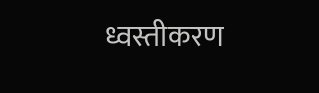ध्वस्तीकरण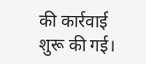की कार्रवाई शुरू की गई।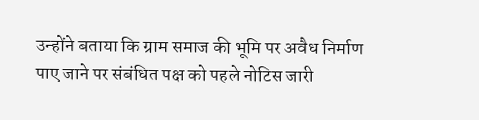उन्होंने बताया कि ग्राम समाज की भूमि पर अवैध निर्माण पाए जाने पर संबंधित पक्ष को पहले नोटिस जारी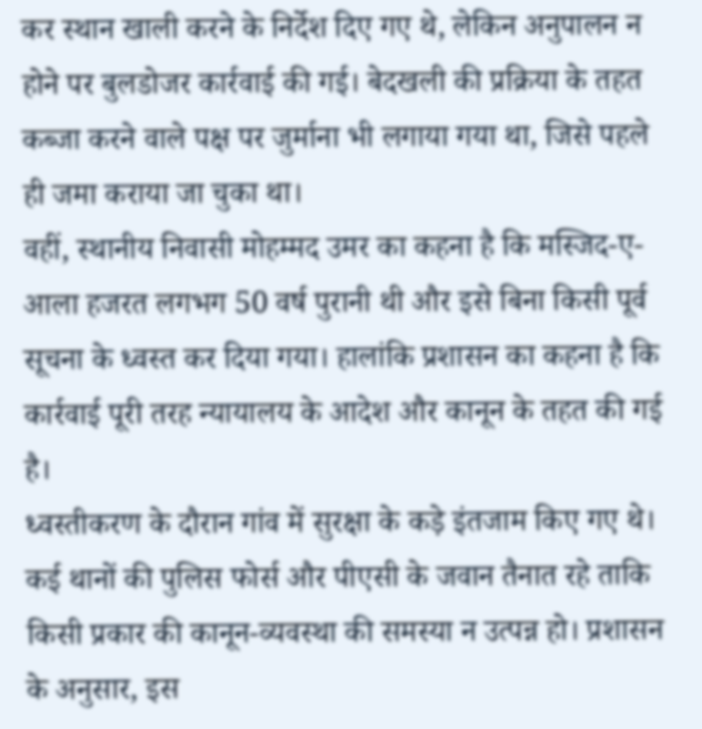कर स्थान खाली करने के निर्देश दिए गए थे, लेकिन अनुपालन न होने पर बुलडोजर कार्रवाई की गई। बेदखली की प्रक्रिया के तहत कब्जा करने वाले पक्ष पर जुर्माना भी लगाया गया था, जिसे पहले ही जमा कराया जा चुका था।
वहीं, स्थानीय निवासी मोहम्मद उमर का कहना है कि मस्जिद-ए-आला हजरत लगभग 50 वर्ष पुरानी थी और इसे बिना किसी पूर्व सूचना के ध्वस्त कर दिया गया। हालांकि प्रशासन का कहना है कि कार्रवाई पूरी तरह न्यायालय के आदेश और कानून के तहत की गई है।
ध्वस्तीकरण के दौरान गांव में सुरक्षा के कड़े इंतजाम किए गए थे। कई थानों की पुलिस फोर्स और पीएसी के जवान तैनात रहे ताकि किसी प्रकार की कानून-व्यवस्था की समस्या न उत्पन्न हो। प्रशासन के अनुसार, इस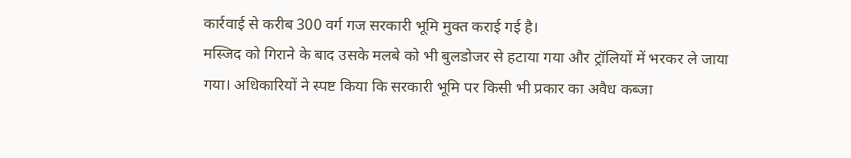कार्रवाई से करीब 300 वर्ग गज सरकारी भूमि मुक्त कराई गई है।
मस्जिद को गिराने के बाद उसके मलबे को भी बुलडोजर से हटाया गया और ट्रॉलियों में भरकर ले जाया गया। अधिकारियों ने स्पष्ट किया कि सरकारी भूमि पर किसी भी प्रकार का अवैध कब्जा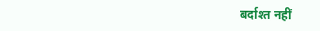बर्दाश्त नहीं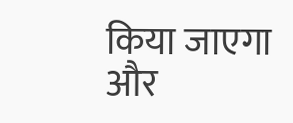किया जाएगा और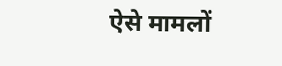ऐसे मामलों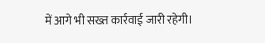में आगे भी सख्त कार्रवाई जारी रहेगी।